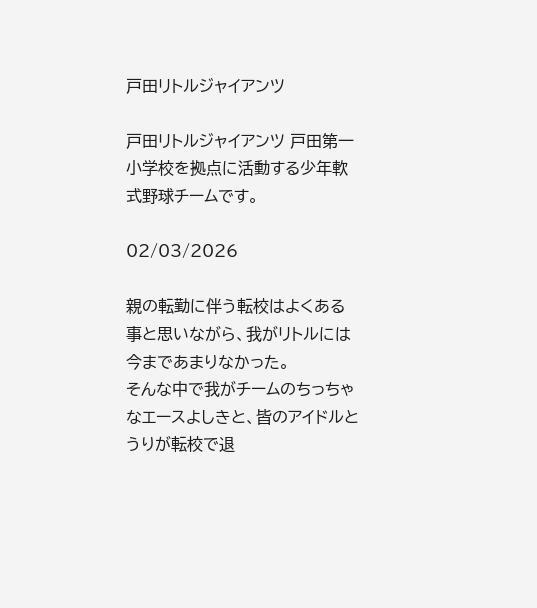戸田リトルジャイアンツ

戸田リトルジャイアンツ 戸田第一小学校を拠点に活動する少年軟式野球チームです。

02/03/2026

親の転勤に伴う転校はよくある事と思いながら、我がリトルには今まであまりなかった。
そんな中で我がチームのちっちゃなエースよしきと、皆のアイドルとうりが転校で退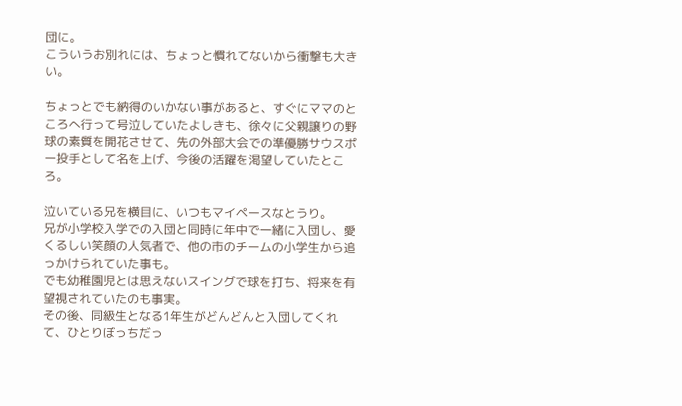団に。
こういうお別れには、ちょっと慣れてないから衝撃も大きい。

ちょっとでも納得のいかない事があると、すぐにママのところへ行って号泣していたよしきも、徐々に父親譲りの野球の素質を開花させて、先の外部大会での準優勝サウスポー投手として名を上げ、今後の活躍を渇望していたところ。

泣いている兄を横目に、いつもマイペースなとうり。
兄が小学校入学での入団と同時に年中で一緒に入団し、愛くるしい笑顔の人気者で、他の市のチームの小学生から追っかけられていた事も。
でも幼稚園児とは思えないスイングで球を打ち、将来を有望視されていたのも事実。
その後、同級生となる1年生がどんどんと入団してくれて、ひとりぼっちだっ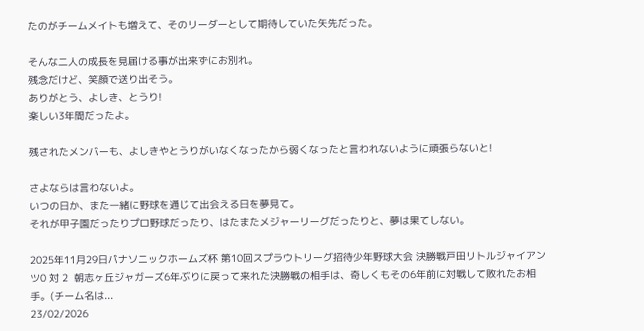たのがチームメイトも増えて、そのリーダーとして期待していた矢先だった。

そんな二人の成長を見届ける事が出来ずにお別れ。
残念だけど、笑顔で送り出そう。
ありがとう、よしき、とうり!
楽しい3年間だったよ。

残されたメンバーも、よしきやとうりがいなくなったから弱くなったと言われないように頑張らないと!

さよならは言わないよ。
いつの日か、また一緒に野球を通じて出会える日を夢見て。
それが甲子園だったりプロ野球だったり、はたまたメジャーリーグだったりと、夢は果てしない。

2025年11月29日パナソニックホームズ杯 第10回スプラウトリーグ招待少年野球大会 決勝戦戸田リトルジャイアンツ0 対 2  朝志ヶ丘ジャガーズ6年ぶりに戻って来れた決勝戦の相手は、奇しくもその6年前に対戦して敗れたお相手。(チーム名は...
23/02/2026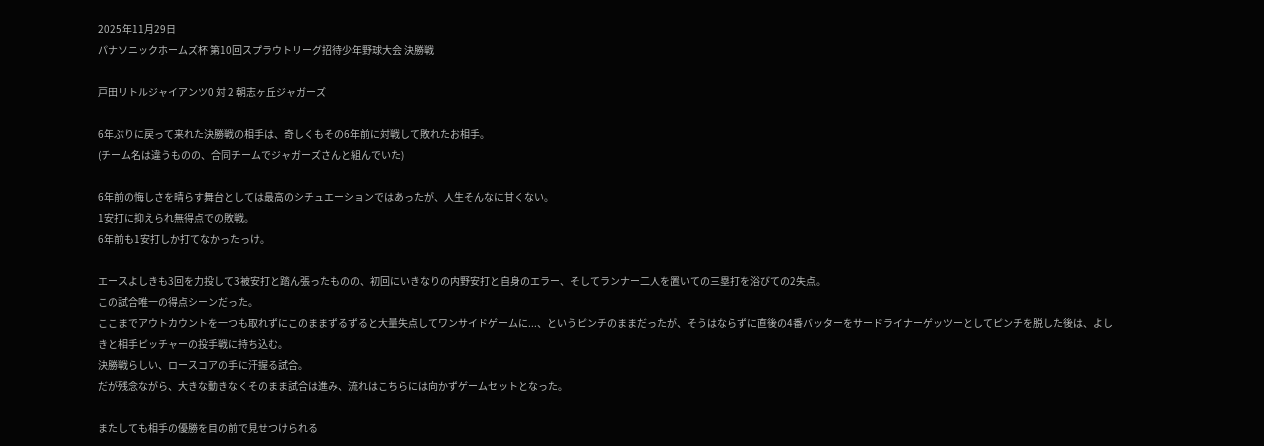2025年11月29日
パナソニックホームズ杯 第10回スプラウトリーグ招待少年野球大会 決勝戦

戸田リトルジャイアンツ0 対 2 朝志ヶ丘ジャガーズ

6年ぶりに戻って来れた決勝戦の相手は、奇しくもその6年前に対戦して敗れたお相手。
(チーム名は違うものの、合同チームでジャガーズさんと組んでいた)

6年前の悔しさを晴らす舞台としては最高のシチュエーションではあったが、人生そんなに甘くない。
1安打に抑えられ無得点での敗戦。
6年前も1安打しか打てなかったっけ。

エースよしきも3回を力投して3被安打と踏ん張ったものの、初回にいきなりの内野安打と自身のエラー、そしてランナー二人を置いての三塁打を浴びての2失点。
この試合唯一の得点シーンだった。
ここまでアウトカウントを一つも取れずにこのままずるずると大量失点してワンサイドゲームに...、というピンチのままだったが、そうはならずに直後の4番バッターをサードライナーゲッツーとしてピンチを脱した後は、よしきと相手ピッチャーの投手戦に持ち込む。
決勝戦らしい、ロースコアの手に汗握る試合。
だが残念ながら、大きな動きなくそのまま試合は進み、流れはこちらには向かずゲームセットとなった。

またしても相手の優勝を目の前で見せつけられる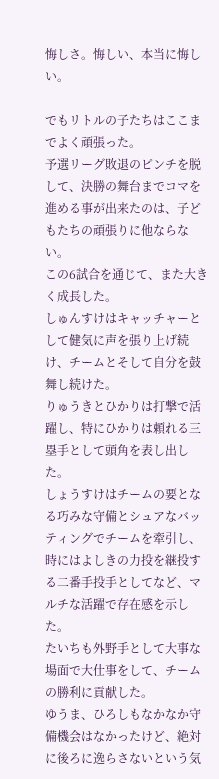悔しさ。悔しい、本当に悔しい。

でもリトルの子たちはここまでよく頑張った。
予選リーグ敗退のピンチを脱して、決勝の舞台までコマを進める事が出来たのは、子どもたちの頑張りに他ならない。
この6試合を通じて、また大きく成長した。
しゅんすけはキャッチャーとして健気に声を張り上げ続け、チームとそして自分を鼓舞し続けた。
りゅうきとひかりは打撃で活躍し、特にひかりは頼れる三塁手として頭角を表し出した。
しょうすけはチームの要となる巧みな守備とシュアなバッティングでチームを牽引し、時にはよしきの力投を継投する二番手投手としてなど、マルチな活躍で存在感を示した。
たいちも外野手として大事な場面で大仕事をして、チームの勝利に貢献した。
ゆうま、ひろしもなかなか守備機会はなかったけど、絶対に後ろに逸らさないという気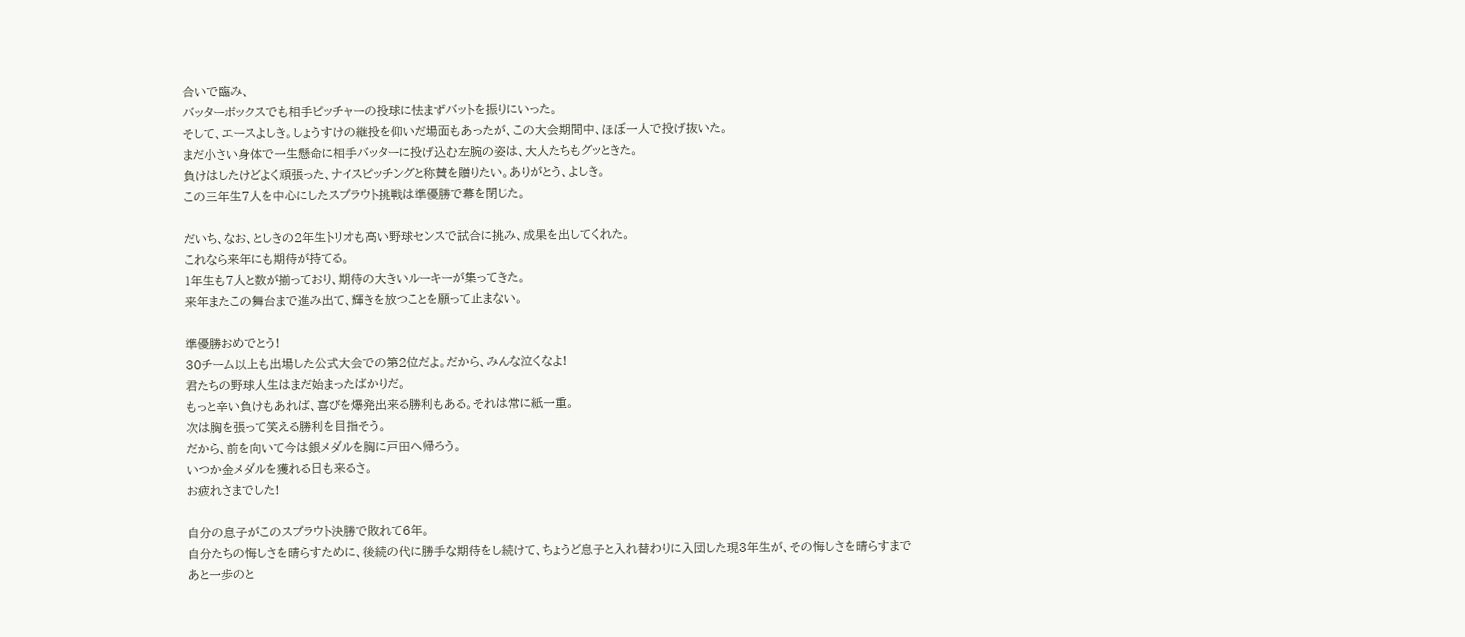合いで臨み、
バッターボックスでも相手ピッチャーの投球に怯まずバットを振りにいった。
そして、エースよしき。しょうすけの継投を仰いだ場面もあったが、この大会期間中、ほぼ一人で投げ抜いた。
まだ小さい身体で一生懸命に相手バッターに投げ込む左腕の姿は、大人たちもグッときた。
負けはしたけどよく頑張った、ナイスピッチングと称賛を贈りたい。ありがとう、よしき。
この三年生7人を中心にしたスプラウト挑戦は準優勝で幕を閉じた。

だいち、なお、としきの2年生トリオも高い野球センスで試合に挑み、成果を出してくれた。
これなら来年にも期待が持てる。
1年生も7人と数が揃っており、期待の大きいルーキーが集ってきた。
来年またこの舞台まで進み出て、輝きを放つことを願って止まない。

準優勝おめでとう!
30チーム以上も出場した公式大会での第2位だよ。だから、みんな泣くなよ!
君たちの野球人生はまだ始まったばかりだ。
もっと辛い負けもあれば、喜びを爆発出来る勝利もある。それは常に紙一重。
次は胸を張って笑える勝利を目指そう。
だから、前を向いて今は銀メダルを胸に戸田へ帰ろう。
いつか金メダルを獲れる日も来るさ。
お疲れさまでした!

自分の息子がこのスプラウト決勝で敗れて6年。
自分たちの悔しさを晴らすために、後続の代に勝手な期待をし続けて、ちょうど息子と入れ替わりに入団した現3年生が、その悔しさを晴らすまであと一歩のと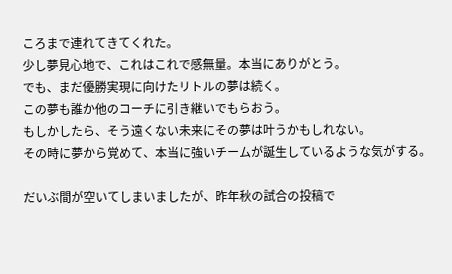ころまで連れてきてくれた。
少し夢見心地で、これはこれで感無量。本当にありがとう。
でも、まだ優勝実現に向けたリトルの夢は続く。
この夢も誰か他のコーチに引き継いでもらおう。
もしかしたら、そう遠くない未来にその夢は叶うかもしれない。
その時に夢から覚めて、本当に強いチームが誕生しているような気がする。

だいぶ間が空いてしまいましたが、昨年秋の試合の投稿で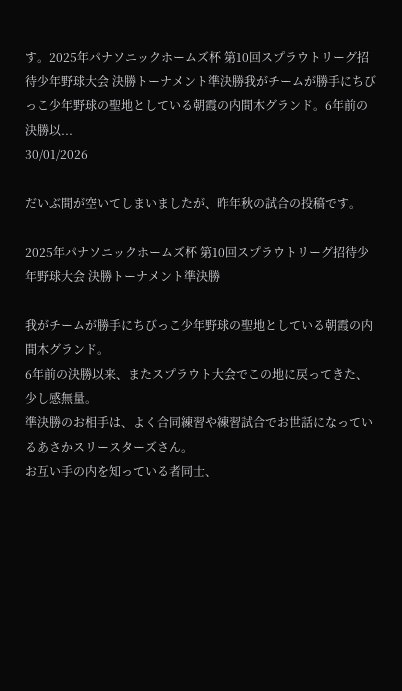す。2025年パナソニックホームズ杯 第10回スプラウトリーグ招待少年野球大会 決勝トーナメント準決勝我がチームが勝手にちびっこ少年野球の聖地としている朝霞の内間木グランド。6年前の決勝以...
30/01/2026

だいぶ間が空いてしまいましたが、昨年秋の試合の投稿です。

2025年パナソニックホームズ杯 第10回スプラウトリーグ招待少年野球大会 決勝トーナメント準決勝

我がチームが勝手にちびっこ少年野球の聖地としている朝霞の内間木グランド。
6年前の決勝以来、またスプラウト大会でこの地に戻ってきた、少し感無量。
準決勝のお相手は、よく合同練習や練習試合でお世話になっているあさかスリースターズさん。
お互い手の内を知っている者同士、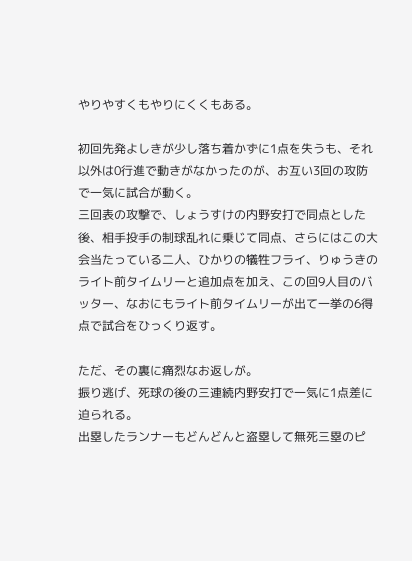やりやすくもやりにくくもある。

初回先発よしきが少し落ち着かずに1点を失うも、それ以外は0行進で動きがなかったのが、お互い3回の攻防で一気に試合が動く。
三回表の攻撃で、しょうすけの内野安打で同点とした後、相手投手の制球乱れに乗じて同点、さらにはこの大会当たっている二人、ひかりの犠牲フライ、りゅうきのライト前タイムリーと追加点を加え、この回9人目のバッター、なおにもライト前タイムリーが出て一挙の6得点で試合をひっくり返す。

ただ、その裏に痛烈なお返しが。
振り逃げ、死球の後の三連続内野安打で一気に1点差に迫られる。
出塁したランナーもどんどんと盗塁して無死三塁のピ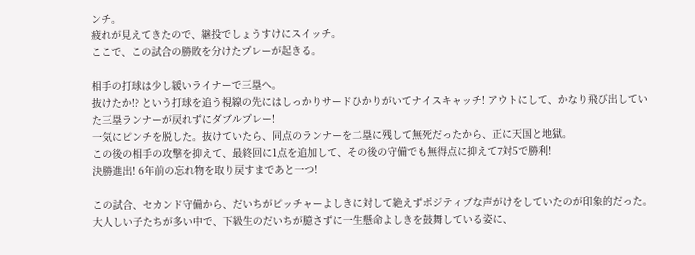ンチ。
疲れが見えてきたので、継投でしょうすけにスイッチ。
ここで、この試合の勝敗を分けたプレーが起きる。

相手の打球は少し緩いライナーで三塁へ。
抜けたか!? という打球を追う視線の先にはしっかりサードひかりがいてナイスキャッチ! アウトにして、かなり飛び出していた三塁ランナーが戻れずにダブルプレー!
一気にピンチを脱した。抜けていたら、同点のランナーを二塁に残して無死だったから、正に天国と地獄。
この後の相手の攻撃を抑えて、最終回に1点を追加して、その後の守備でも無得点に抑えて7対5で勝利!
決勝進出! 6年前の忘れ物を取り戻すまであと一つ!

この試合、セカンド守備から、だいちがピッチャーよしきに対して絶えずポジティブな声がけをしていたのが印象的だった。
大人しい子たちが多い中で、下級生のだいちが臆さずに一生懸命よしきを鼓舞している姿に、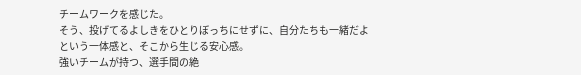チームワークを感じた。
そう、投げてるよしきをひとりぼっちにせずに、自分たちも一緒だよという一体感と、そこから生じる安心感。
強いチームが持つ、選手間の絶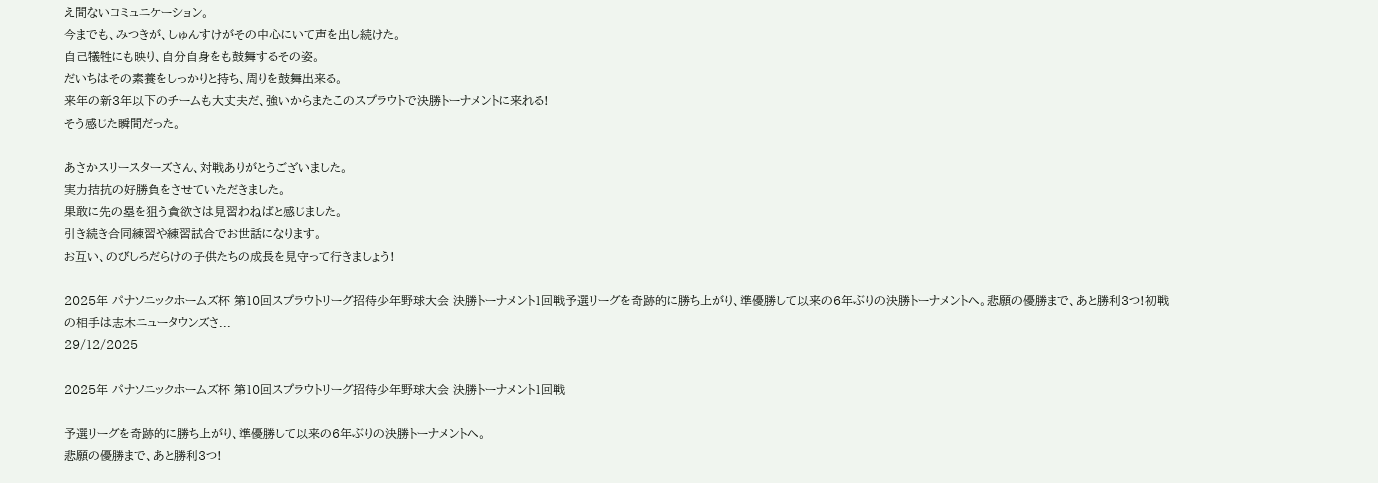え間ないコミュニケーション。
今までも、みつきが、しゅんすけがその中心にいて声を出し続けた。
自己犠牲にも映り、自分自身をも鼓舞するその姿。
だいちはその素養をしっかりと持ち、周りを鼓舞出来る。
来年の新3年以下のチームも大丈夫だ、強いからまたこのスプラウトで決勝トーナメントに来れる!
そう感じた瞬間だった。

あさかスリースターズさん、対戦ありがとうございました。
実力拮抗の好勝負をさせていただきました。
果敢に先の塁を狙う貪欲さは見習わねばと感じました。
引き続き合同練習や練習試合でお世話になります。
お互い、のびしろだらけの子供たちの成長を見守って行きましょう!

2025年 パナソニックホームズ杯 第10回スプラウトリーグ招待少年野球大会 決勝トーナメント1回戦予選リーグを奇跡的に勝ち上がり、準優勝して以来の6年ぶりの決勝トーナメントへ。悲願の優勝まで、あと勝利3つ!初戦の相手は志木ニュータウンズさ...
29/12/2025

2025年 パナソニックホームズ杯 第10回スプラウトリーグ招待少年野球大会 決勝トーナメント1回戦

予選リーグを奇跡的に勝ち上がり、準優勝して以来の6年ぶりの決勝トーナメントへ。
悲願の優勝まで、あと勝利3つ!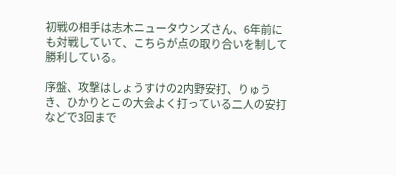初戦の相手は志木ニュータウンズさん、6年前にも対戦していて、こちらが点の取り合いを制して勝利している。

序盤、攻撃はしょうすけの2内野安打、りゅうき、ひかりとこの大会よく打っている二人の安打などで3回まで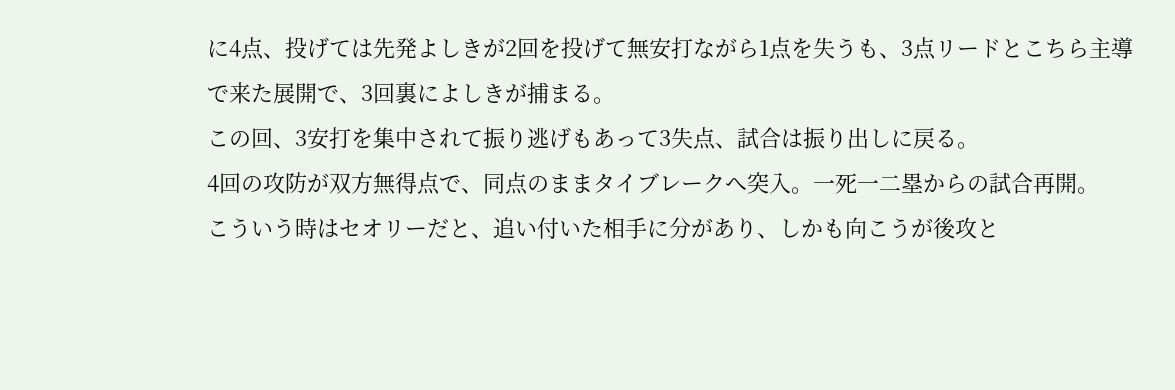に4点、投げては先発よしきが2回を投げて無安打ながら1点を失うも、3点リードとこちら主導で来た展開で、3回裏によしきが捕まる。
この回、3安打を集中されて振り逃げもあって3失点、試合は振り出しに戻る。
4回の攻防が双方無得点で、同点のままタイブレークへ突入。一死一二塁からの試合再開。
こういう時はセオリーだと、追い付いた相手に分があり、しかも向こうが後攻と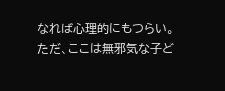なれば心理的にもつらい。
ただ、ここは無邪気な子ど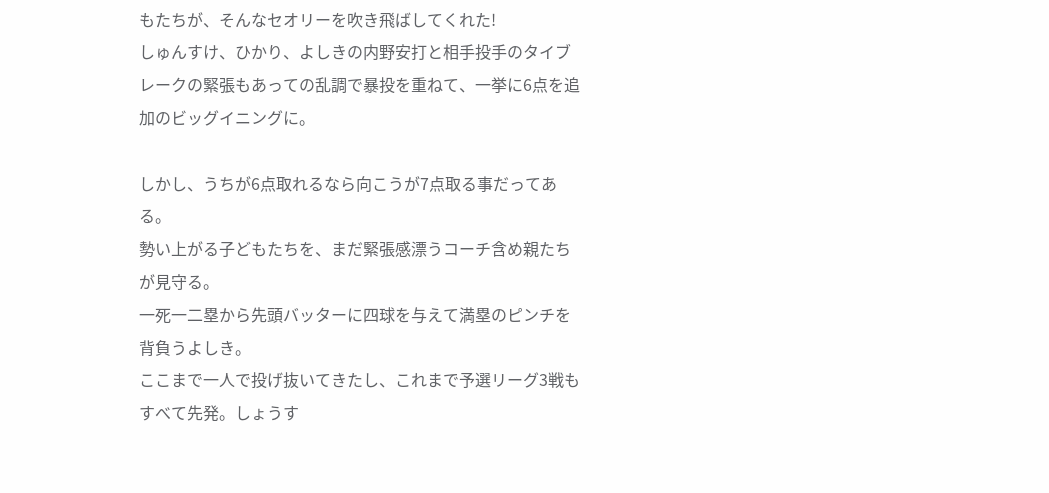もたちが、そんなセオリーを吹き飛ばしてくれた!
しゅんすけ、ひかり、よしきの内野安打と相手投手のタイブレークの緊張もあっての乱調で暴投を重ねて、一挙に6点を追加のビッグイニングに。

しかし、うちが6点取れるなら向こうが7点取る事だってある。
勢い上がる子どもたちを、まだ緊張感漂うコーチ含め親たちが見守る。
一死一二塁から先頭バッターに四球を与えて満塁のピンチを背負うよしき。
ここまで一人で投げ抜いてきたし、これまで予選リーグ3戦もすべて先発。しょうす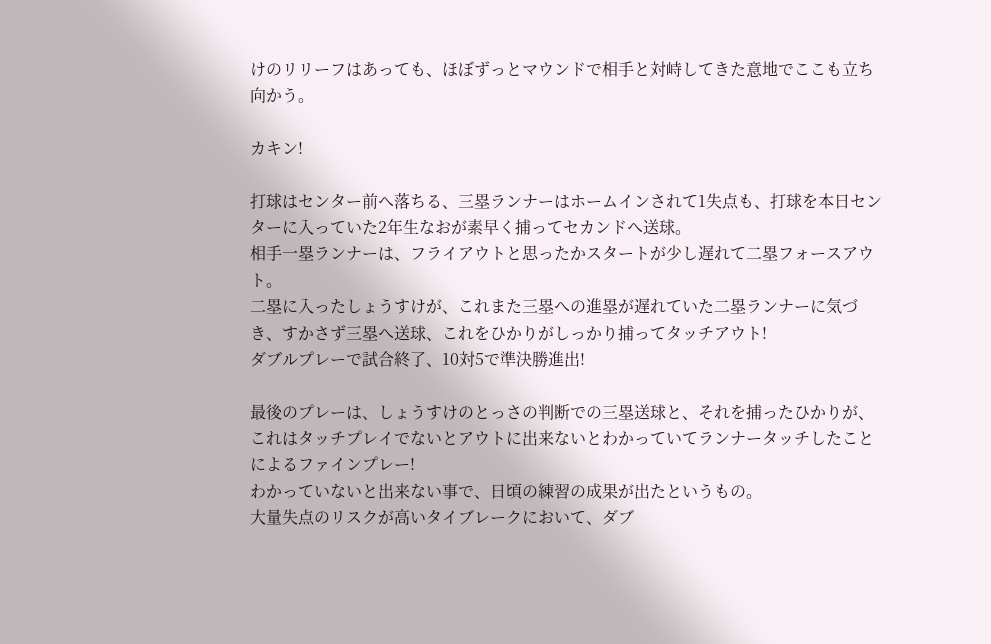けのリリーフはあっても、ほぼずっとマウンドで相手と対峙してきた意地でここも立ち向かう。

カキン!

打球はセンター前へ落ちる、三塁ランナーはホームインされて1失点も、打球を本日センターに入っていた2年生なおが素早く捕ってセカンドへ送球。
相手一塁ランナーは、フライアウトと思ったかスタートが少し遅れて二塁フォースアウト。
二塁に入ったしょうすけが、これまた三塁への進塁が遅れていた二塁ランナーに気づき、すかさず三塁へ送球、これをひかりがしっかり捕ってタッチアウト!
ダブルプレーで試合終了、10対5で準決勝進出!

最後のプレーは、しょうすけのとっさの判断での三塁送球と、それを捕ったひかりが、これはタッチプレイでないとアウトに出来ないとわかっていてランナータッチしたことによるファインプレー!
わかっていないと出来ない事で、日頃の練習の成果が出たというもの。
大量失点のリスクが高いタイブレークにおいて、ダブ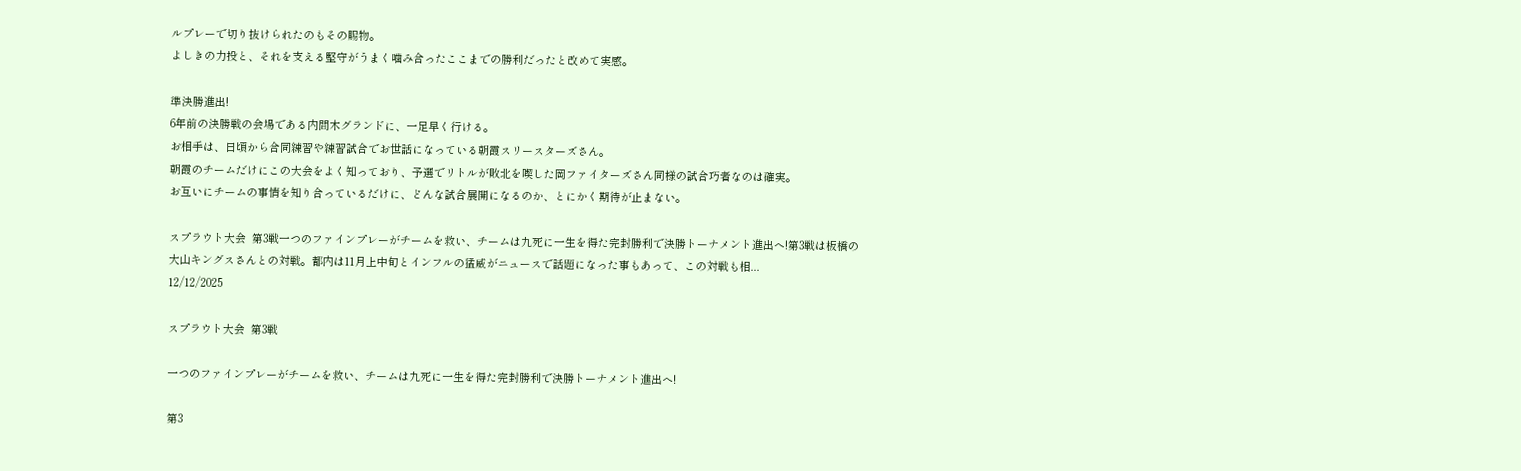ルプレーで切り抜けられたのもその賜物。
よしきの力投と、それを支える堅守がうまく噛み合ったここまでの勝利だったと改めて実感。

準決勝進出!
6年前の決勝戦の会場である内間木グランドに、一足早く行ける。
お相手は、日頃から合同練習や練習試合でお世話になっている朝霞スリースターズさん。
朝霞のチームだけにこの大会をよく知っており、予選でリトルが敗北を喫した岡ファイターズさん同様の試合巧者なのは確実。
お互いにチームの事情を知り合っているだけに、どんな試合展開になるのか、とにかく期待が止まない。

スプラウト大会  第3戦一つのファインプレーがチームを救い、チームは九死に一生を得た完封勝利で決勝トーナメント進出へ!第3戦は板橋の大山キングスさんとの対戦。都内は11月上中旬とインフルの猛威がニュースで話題になった事もあって、この対戦も相...
12/12/2025

スプラウト大会  第3戦

一つのファインプレーがチームを救い、チームは九死に一生を得た完封勝利で決勝トーナメント進出へ!

第3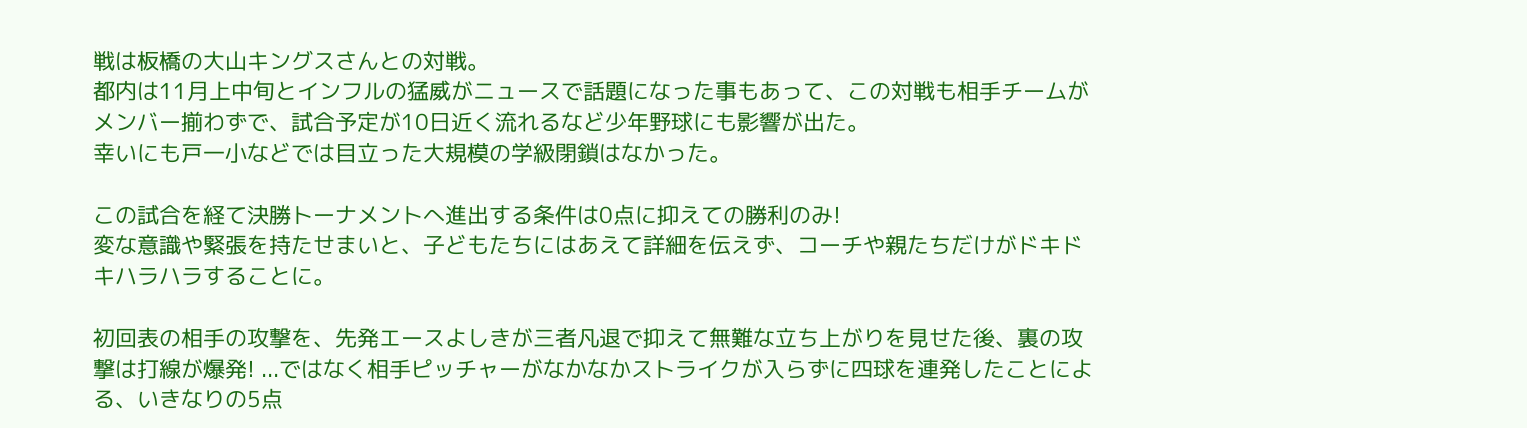戦は板橋の大山キングスさんとの対戦。
都内は11月上中旬とインフルの猛威がニュースで話題になった事もあって、この対戦も相手チームがメンバー揃わずで、試合予定が10日近く流れるなど少年野球にも影響が出た。
幸いにも戸一小などでは目立った大規模の学級閉鎖はなかった。

この試合を経て決勝トーナメントへ進出する条件は0点に抑えての勝利のみ!
変な意識や緊張を持たせまいと、子どもたちにはあえて詳細を伝えず、コーチや親たちだけがドキドキハラハラすることに。

初回表の相手の攻撃を、先発エースよしきが三者凡退で抑えて無難な立ち上がりを見せた後、裏の攻撃は打線が爆発! ...ではなく相手ピッチャーがなかなかストライクが入らずに四球を連発したことによる、いきなりの5点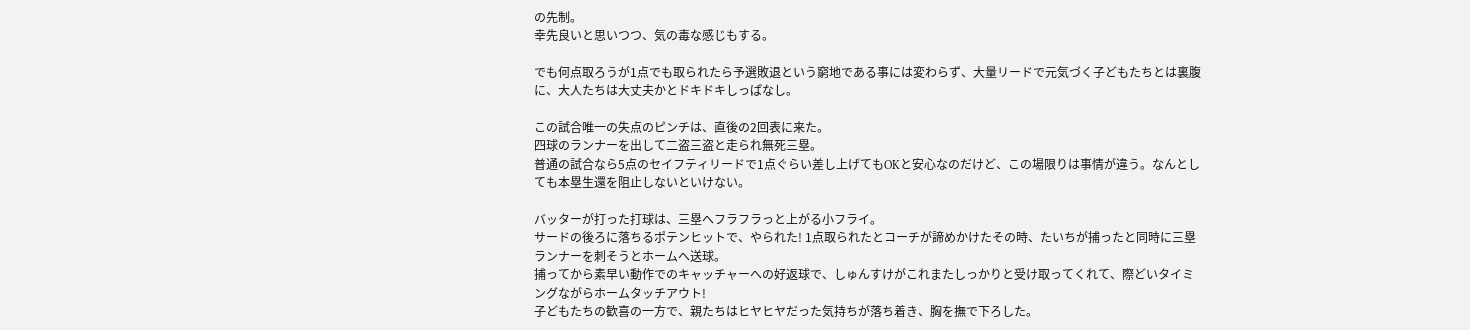の先制。
幸先良いと思いつつ、気の毒な感じもする。

でも何点取ろうが1点でも取られたら予選敗退という窮地である事には変わらず、大量リードで元気づく子どもたちとは裏腹に、大人たちは大丈夫かとドキドキしっぱなし。

この試合唯一の失点のピンチは、直後の2回表に来た。
四球のランナーを出して二盗三盗と走られ無死三塁。
普通の試合なら5点のセイフティリードで1点ぐらい差し上げてもOKと安心なのだけど、この場限りは事情が違う。なんとしても本塁生還を阻止しないといけない。

バッターが打った打球は、三塁へフラフラっと上がる小フライ。
サードの後ろに落ちるポテンヒットで、やられた! 1点取られたとコーチが諦めかけたその時、たいちが捕ったと同時に三塁ランナーを刺そうとホームへ送球。
捕ってから素早い動作でのキャッチャーへの好返球で、しゅんすけがこれまたしっかりと受け取ってくれて、際どいタイミングながらホームタッチアウト!
子どもたちの歓喜の一方で、親たちはヒヤヒヤだった気持ちが落ち着き、胸を撫で下ろした。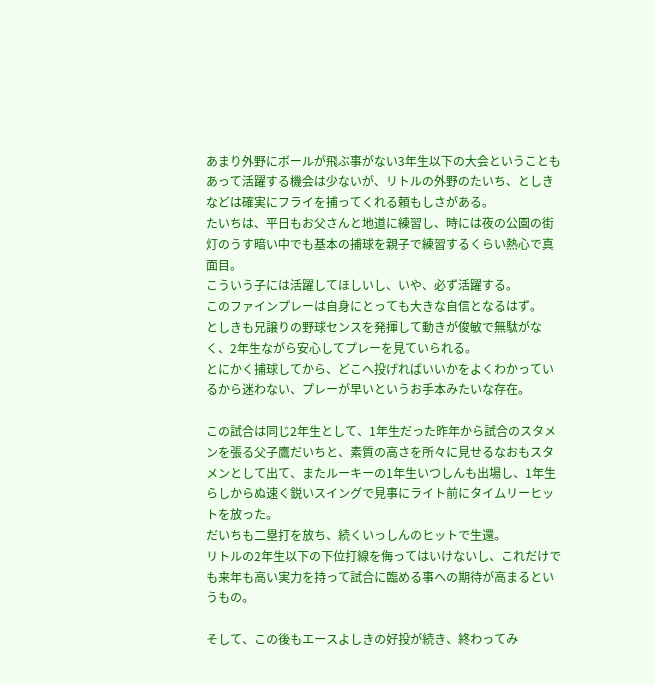あまり外野にボールが飛ぶ事がない3年生以下の大会ということもあって活躍する機会は少ないが、リトルの外野のたいち、としきなどは確実にフライを捕ってくれる頼もしさがある。
たいちは、平日もお父さんと地道に練習し、時には夜の公園の街灯のうす暗い中でも基本の捕球を親子で練習するくらい熱心で真面目。
こういう子には活躍してほしいし、いや、必ず活躍する。
このファインプレーは自身にとっても大きな自信となるはず。
としきも兄譲りの野球センスを発揮して動きが俊敏で無駄がなく、2年生ながら安心してプレーを見ていられる。
とにかく捕球してから、どこへ投げればいいかをよくわかっているから迷わない、プレーが早いというお手本みたいな存在。

この試合は同じ2年生として、1年生だった昨年から試合のスタメンを張る父子鷹だいちと、素質の高さを所々に見せるなおもスタメンとして出て、またルーキーの1年生いつしんも出場し、1年生らしからぬ速く鋭いスイングで見事にライト前にタイムリーヒットを放った。
だいちも二塁打を放ち、続くいっしんのヒットで生還。
リトルの2年生以下の下位打線を侮ってはいけないし、これだけでも来年も高い実力を持って試合に臨める事への期待が高まるというもの。

そして、この後もエースよしきの好投が続き、終わってみ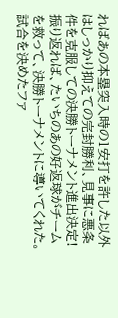ればあの本塁突入時の1安打を許した以外はしっかり抑えての完封勝利、見事に悪条件を克服しての決勝トーナメント進出決定!
振り返れば、たいちのあの好返球がチームを救って、決勝トーナメントに導いてくれた。
試合を決めたファ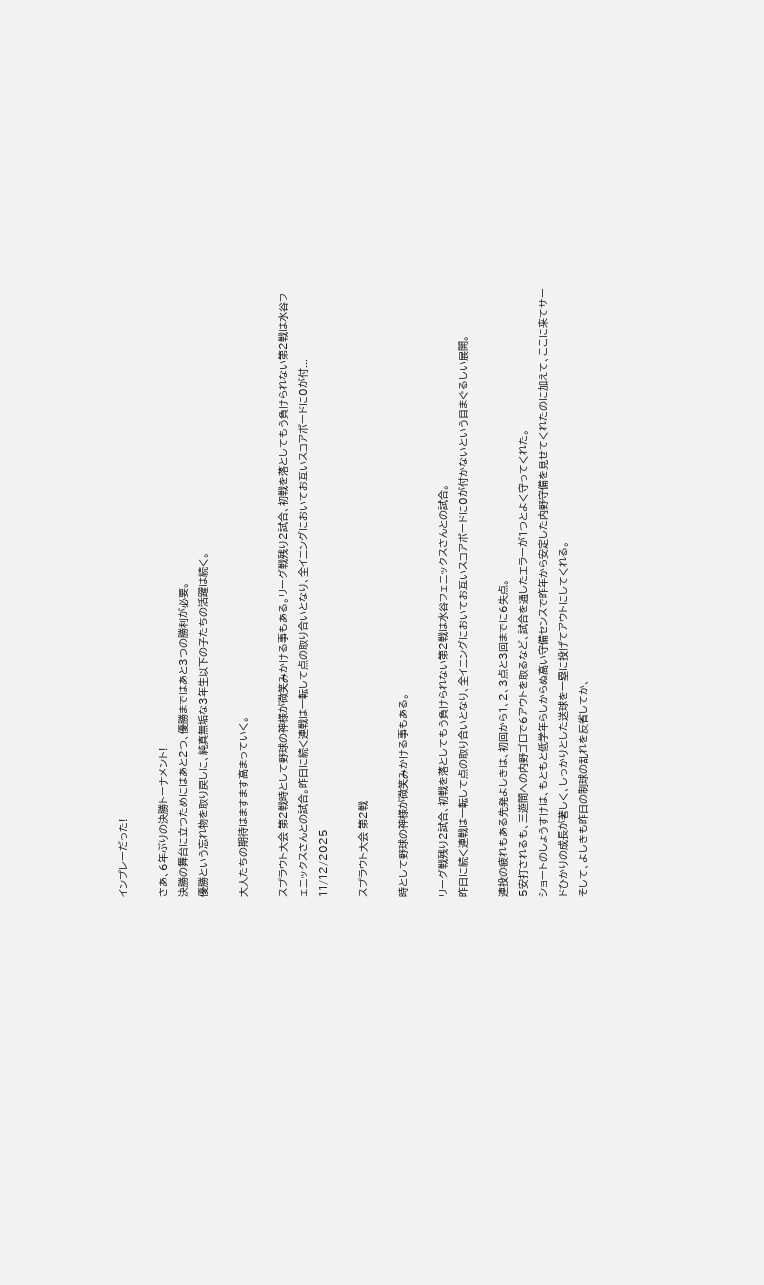インプレーだった!

さあ、6年ぶりの決勝トーナメント!
決勝の舞台に立つためにはあと2つ、優勝まではあと3つの勝利が必要。
優勝という忘れ物を取り戻しに、純真無垢な3年生以下の子たちの活躍は続く。

大人たちの期待はますます高まっていく。

スプラウト大会 第2戦時として野球の神様が微笑みかける事もある。リーグ戦残り2試合、初戦を落としてもう負けられない第2戦は水谷フェニックスさんとの試合。昨日に続く連戦は一転して点の取り合いとなり、全イニングにおいてお互いスコアボードに0が付...
11/12/2025

スプラウト大会 第2戦

時として野球の神様が微笑みかける事もある。

リーグ戦残り2試合、初戦を落としてもう負けられない第2戦は水谷フェニックスさんとの試合。
昨日に続く連戦は一転して点の取り合いとなり、全イニングにおいてお互いスコアボードに0が付かないという目まぐるしい展開。

連投の疲れもある先発よしきは、初回から1、2、3点と3回までに6失点。
5安打されるも、三遊間への内野ゴロで6アウトを取るなど、試合を通したエラーが1つとよく守ってくれた。
ショートのしょうすけは、もともと低学年らしからぬ高い守備センスで昨年から安定した内野守備を見せてくれたのに加えて、ここに来てサードひかりの成長が著しく、しっかりとした送球を一塁に投げてアウトにしてくれる。
そして、よしきも昨日の制球の乱れを反省してか、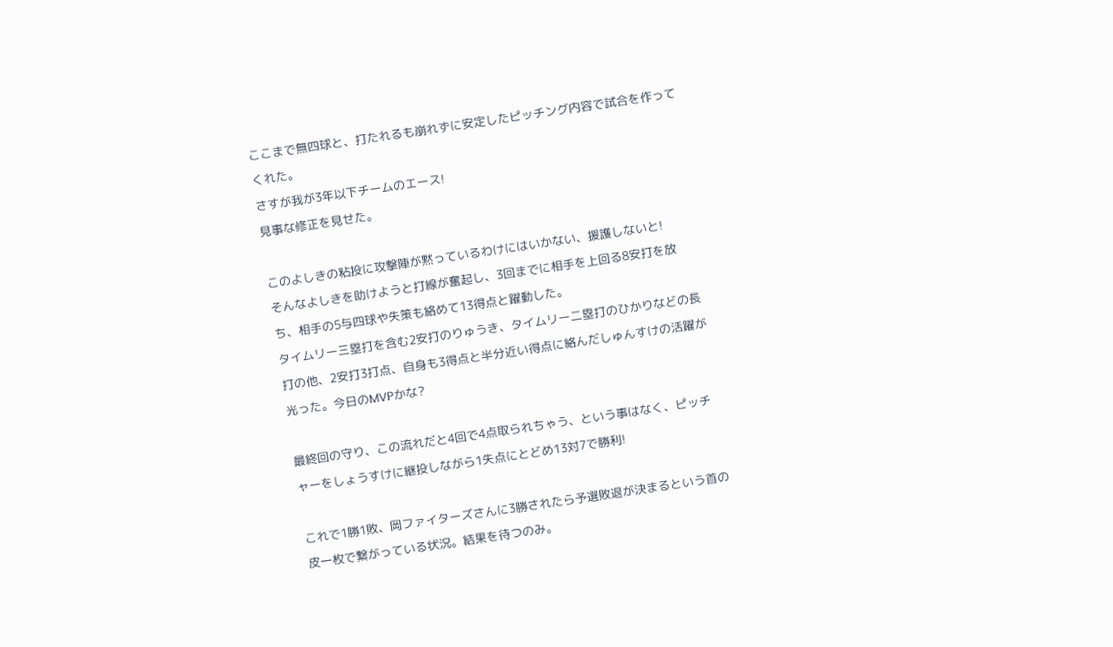ここまで無四球と、打たれるも崩れずに安定したピッチング内容で試合を作ってくれた。
さすが我が3年以下チームのエース!
見事な修正を見せた。

このよしきの粘投に攻撃陣が黙っているわけにはいかない、援護しないと!
そんなよしきを助けようと打線が奮起し、3回までに相手を上回る8安打を放ち、相手の5与四球や失策も絡めて13得点と躍動した。
タイムリー三塁打を含む2安打のりゅうき、タイムリー二塁打のひかりなどの長打の他、2安打3打点、自身も3得点と半分近い得点に絡んだしゅんすけの活躍が光った。今日のMVPかな?

最終回の守り、この流れだと4回で4点取られちゃう、という事はなく、ピッチャーをしょうすけに継投しながら1失点にとどめ13対7で勝利!

これで1勝1敗、岡ファイターズさんに3勝されたら予選敗退が決まるという首の皮一枚で繋がっている状況。結果を待つのみ。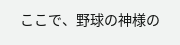ここで、野球の神様の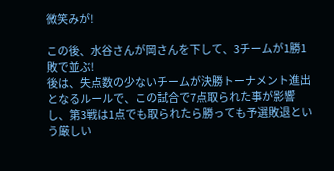微笑みが!

この後、水谷さんが岡さんを下して、3チームが1勝1敗で並ぶ!
後は、失点数の少ないチームが決勝トーナメント進出となるルールで、この試合で7点取られた事が影響し、第3戦は1点でも取られたら勝っても予選敗退という厳しい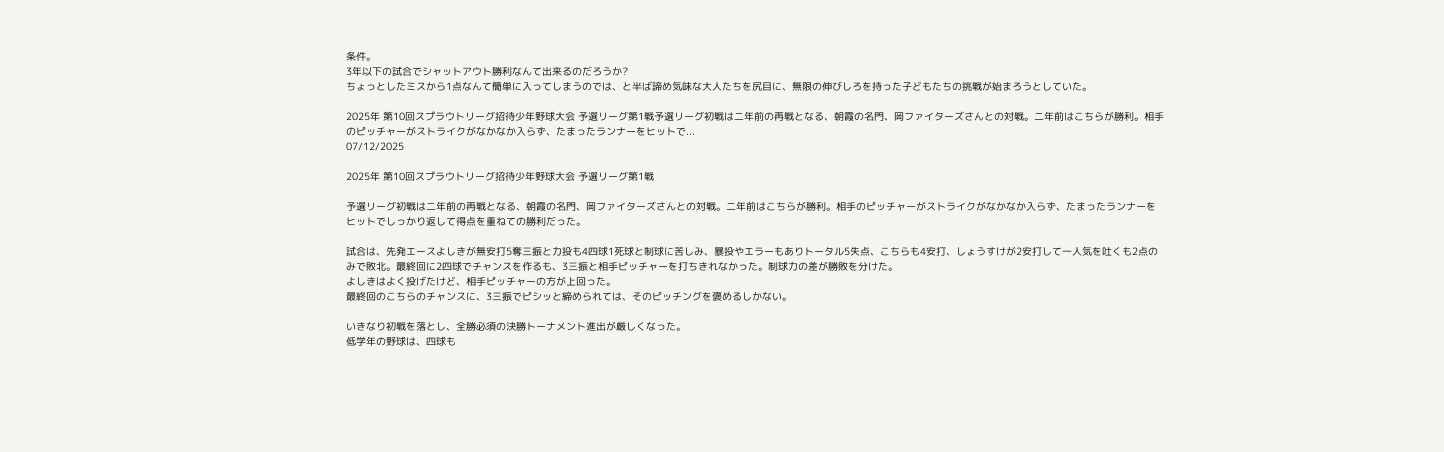条件。
3年以下の試合でシャットアウト勝利なんて出来るのだろうか?
ちょっとしたミスから1点なんて簡単に入ってしまうのでは、と半ば諦め気味な大人たちを尻目に、無限の伸びしろを持った子どもたちの挑戦が始まろうとしていた。

2025年 第10回スプラウトリーグ招待少年野球大会 予選リーグ第1戦予選リーグ初戦は二年前の再戦となる、朝霞の名門、岡ファイターズさんとの対戦。二年前はこちらが勝利。相手のピッチャーがストライクがなかなか入らず、たまったランナーをヒットで...
07/12/2025

2025年 第10回スプラウトリーグ招待少年野球大会 予選リーグ第1戦

予選リーグ初戦は二年前の再戦となる、朝霞の名門、岡ファイターズさんとの対戦。二年前はこちらが勝利。相手のピッチャーがストライクがなかなか入らず、たまったランナーをヒットでしっかり返して得点を重ねての勝利だった。

試合は、先発エースよしきが無安打5奪三振と力投も4四球1死球と制球に苦しみ、暴投やエラーもありトータル5失点、こちらも4安打、しょうすけが2安打して一人気を吐くも2点のみで敗北。最終回に2四球でチャンスを作るも、3三振と相手ピッチャーを打ちきれなかった。制球力の差が勝敗を分けた。
よしきはよく投げたけど、相手ピッチャーの方が上回った。
最終回のこちらのチャンスに、3三振でピシッと締められては、そのピッチングを褒めるしかない。

いきなり初戦を落とし、全勝必須の決勝トーナメント進出が厳しくなった。
低学年の野球は、四球も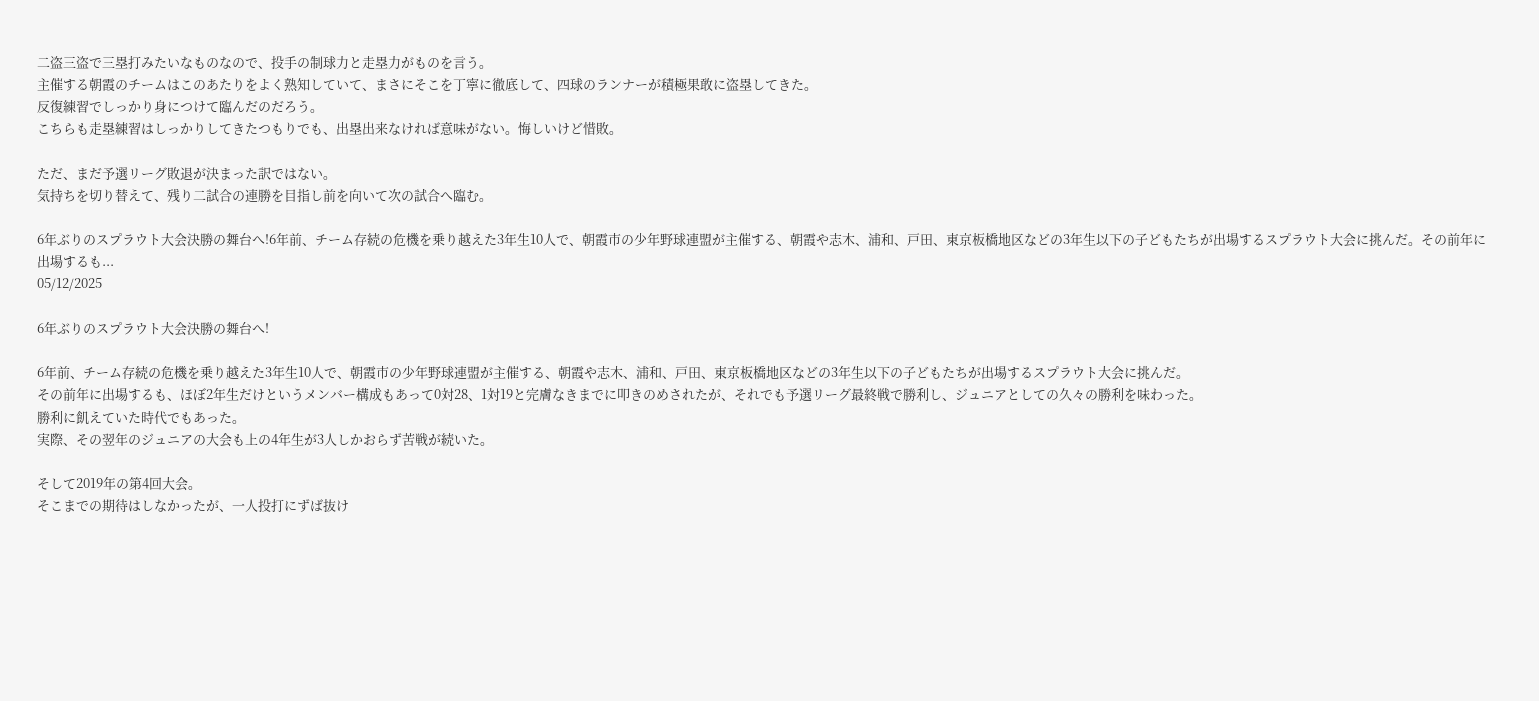二盗三盗で三塁打みたいなものなので、投手の制球力と走塁力がものを言う。
主催する朝霞のチームはこのあたりをよく熟知していて、まさにそこを丁寧に徹底して、四球のランナーが積極果敢に盗塁してきた。
反復練習でしっかり身につけて臨んだのだろう。
こちらも走塁練習はしっかりしてきたつもりでも、出塁出来なければ意味がない。悔しいけど惜敗。

ただ、まだ予選リーグ敗退が決まった訳ではない。
気持ちを切り替えて、残り二試合の連勝を目指し前を向いて次の試合へ臨む。

6年ぶりのスプラウト大会決勝の舞台へ!6年前、チーム存続の危機を乗り越えた3年生10人で、朝霞市の少年野球連盟が主催する、朝霞や志木、浦和、戸田、東京板橋地区などの3年生以下の子どもたちが出場するスプラウト大会に挑んだ。その前年に出場するも...
05/12/2025

6年ぶりのスプラウト大会決勝の舞台へ!

6年前、チーム存続の危機を乗り越えた3年生10人で、朝霞市の少年野球連盟が主催する、朝霞や志木、浦和、戸田、東京板橋地区などの3年生以下の子どもたちが出場するスプラウト大会に挑んだ。
その前年に出場するも、ほぼ2年生だけというメンバー構成もあって0対28、1対19と完膚なきまでに叩きのめされたが、それでも予選リーグ最終戦で勝利し、ジュニアとしての久々の勝利を味わった。
勝利に飢えていた時代でもあった。
実際、その翌年のジュニアの大会も上の4年生が3人しかおらず苦戦が続いた。

そして2019年の第4回大会。
そこまでの期待はしなかったが、一人投打にずば抜け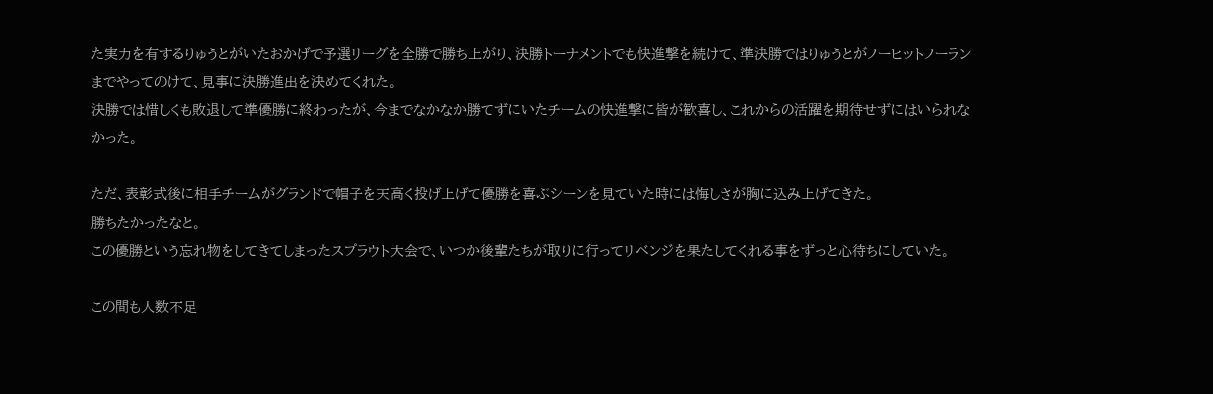た実力を有するりゅうとがいたおかげで予選リーグを全勝で勝ち上がり、決勝トーナメントでも快進撃を続けて、準決勝ではりゅうとがノーヒットノーランまでやってのけて、見事に決勝進出を決めてくれた。
決勝では惜しくも敗退して準優勝に終わったが、今までなかなか勝てずにいたチームの快進撃に皆が歓喜し、これからの活躍を期待せずにはいられなかった。

ただ、表彰式後に相手チームがグランドで帽子を天高く投げ上げて優勝を喜ぶシーンを見ていた時には悔しさが胸に込み上げてきた。
勝ちたかったなと。
この優勝という忘れ物をしてきてしまったスプラウト大会で、いつか後輩たちが取りに行ってリベンジを果たしてくれる事をずっと心待ちにしていた。

この間も人数不足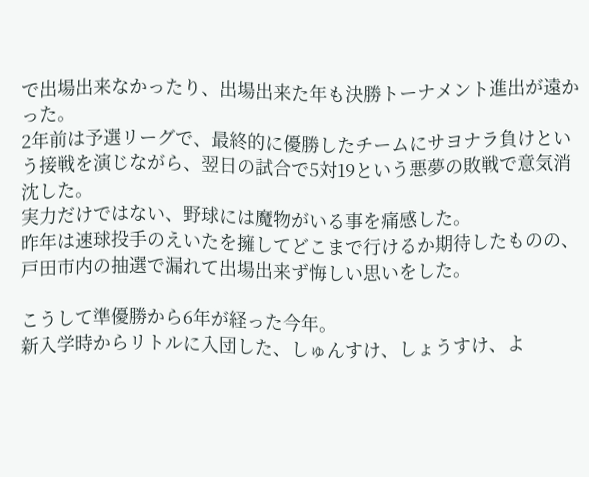で出場出来なかったり、出場出来た年も決勝トーナメント進出が遠かった。
2年前は予選リーグで、最終的に優勝したチームにサヨナラ負けという接戦を演じながら、翌日の試合で5対19という悪夢の敗戦で意気消沈した。
実力だけではない、野球には魔物がいる事を痛感した。
昨年は速球投手のえいたを擁してどこまで行けるか期待したものの、戸田市内の抽選で漏れて出場出来ず悔しい思いをした。

こうして準優勝から6年が経った今年。
新入学時からリトルに入団した、しゅんすけ、しょうすけ、よ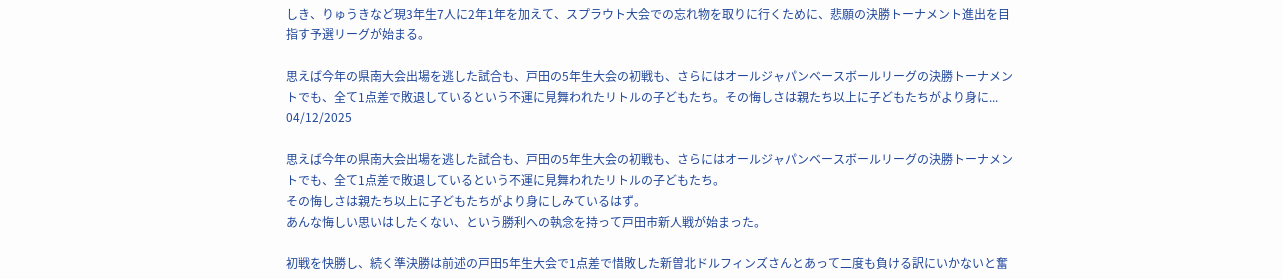しき、りゅうきなど現3年生7人に2年1年を加えて、スプラウト大会での忘れ物を取りに行くために、悲願の決勝トーナメント進出を目指す予選リーグが始まる。

思えば今年の県南大会出場を逃した試合も、戸田の5年生大会の初戦も、さらにはオールジャパンベースボールリーグの決勝トーナメントでも、全て1点差で敗退しているという不運に見舞われたリトルの子どもたち。その悔しさは親たち以上に子どもたちがより身に...
04/12/2025

思えば今年の県南大会出場を逃した試合も、戸田の5年生大会の初戦も、さらにはオールジャパンベースボールリーグの決勝トーナメントでも、全て1点差で敗退しているという不運に見舞われたリトルの子どもたち。
その悔しさは親たち以上に子どもたちがより身にしみているはず。
あんな悔しい思いはしたくない、という勝利への執念を持って戸田市新人戦が始まった。

初戦を快勝し、続く準決勝は前述の戸田5年生大会で1点差で惜敗した新曽北ドルフィンズさんとあって二度も負ける訳にいかないと奮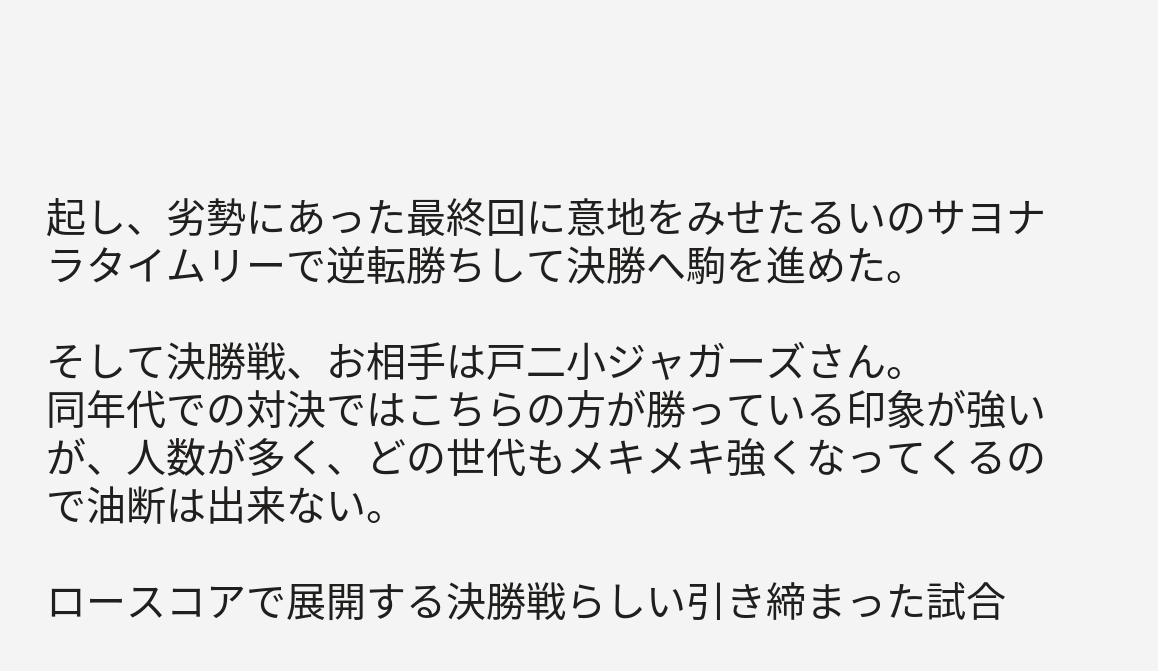起し、劣勢にあった最終回に意地をみせたるいのサヨナラタイムリーで逆転勝ちして決勝へ駒を進めた。

そして決勝戦、お相手は戸二小ジャガーズさん。
同年代での対決ではこちらの方が勝っている印象が強いが、人数が多く、どの世代もメキメキ強くなってくるので油断は出来ない。

ロースコアで展開する決勝戦らしい引き締まった試合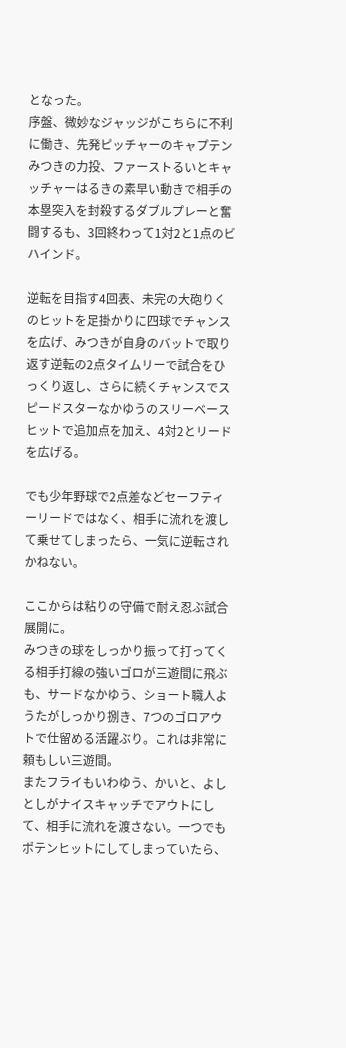となった。
序盤、微妙なジャッジがこちらに不利に働き、先発ピッチャーのキャプテンみつきの力投、ファーストるいとキャッチャーはるきの素早い動きで相手の本塁突入を封殺するダブルプレーと奮闘するも、3回終わって1対2と1点のビハインド。

逆転を目指す4回表、未完の大砲りくのヒットを足掛かりに四球でチャンスを広げ、みつきが自身のバットで取り返す逆転の2点タイムリーで試合をひっくり返し、さらに続くチャンスでスピードスターなかゆうのスリーベースヒットで追加点を加え、4対2とリードを広げる。

でも少年野球で2点差などセーフティーリードではなく、相手に流れを渡して乗せてしまったら、一気に逆転されかねない。

ここからは粘りの守備で耐え忍ぶ試合展開に。
みつきの球をしっかり振って打ってくる相手打線の強いゴロが三遊間に飛ぶも、サードなかゆう、ショート職人ようたがしっかり捌き、7つのゴロアウトで仕留める活躍ぶり。これは非常に頼もしい三遊間。
またフライもいわゆう、かいと、よしとしがナイスキャッチでアウトにして、相手に流れを渡さない。一つでもポテンヒットにしてしまっていたら、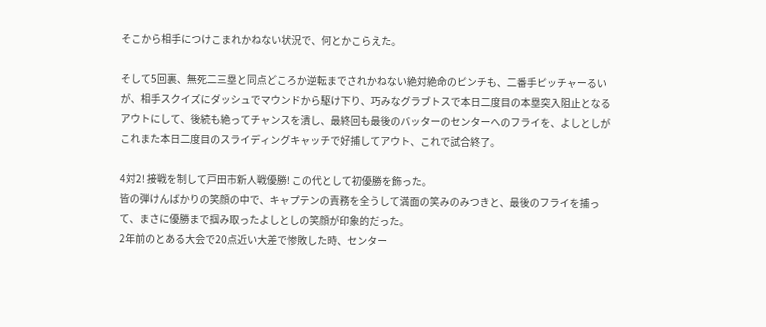そこから相手につけこまれかねない状況で、何とかこらえた。

そして5回裏、無死二三塁と同点どころか逆転までされかねない絶対絶命のピンチも、二番手ピッチャーるいが、相手スクイズにダッシュでマウンドから駆け下り、巧みなグラブトスで本日二度目の本塁突入阻止となるアウトにして、後続も絶ってチャンスを潰し、最終回も最後のバッターのセンターへのフライを、よしとしがこれまた本日二度目のスライディングキャッチで好捕してアウト、これで試合終了。

4対2! 接戦を制して戸田市新人戦優勝! この代として初優勝を飾った。
皆の弾けんばかりの笑顔の中で、キャプテンの責務を全うして満面の笑みのみつきと、最後のフライを捕って、まさに優勝まで掴み取ったよしとしの笑顔が印象的だった。
2年前のとある大会で20点近い大差で惨敗した時、センター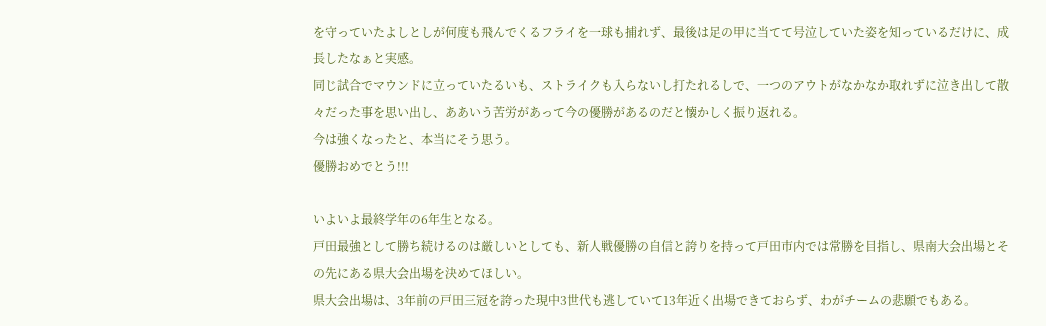を守っていたよしとしが何度も飛んでくるフライを一球も捕れず、最後は足の甲に当てて号泣していた姿を知っているだけに、成長したなぁと実感。
同じ試合でマウンドに立っていたるいも、ストライクも入らないし打たれるしで、一つのアウトがなかなか取れずに泣き出して散々だった事を思い出し、ああいう苦労があって今の優勝があるのだと懐かしく振り返れる。
今は強くなったと、本当にそう思う。
優勝おめでとう!!!

いよいよ最終学年の6年生となる。
戸田最強として勝ち続けるのは厳しいとしても、新人戦優勝の自信と誇りを持って戸田市内では常勝を目指し、県南大会出場とその先にある県大会出場を決めてほしい。
県大会出場は、3年前の戸田三冠を誇った現中3世代も逃していて13年近く出場できておらず、わがチームの悲願でもある。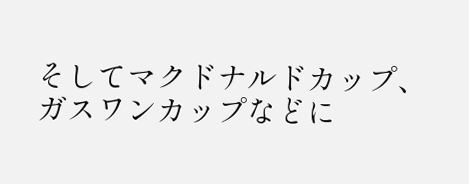そしてマクドナルドカップ、ガスワンカップなどに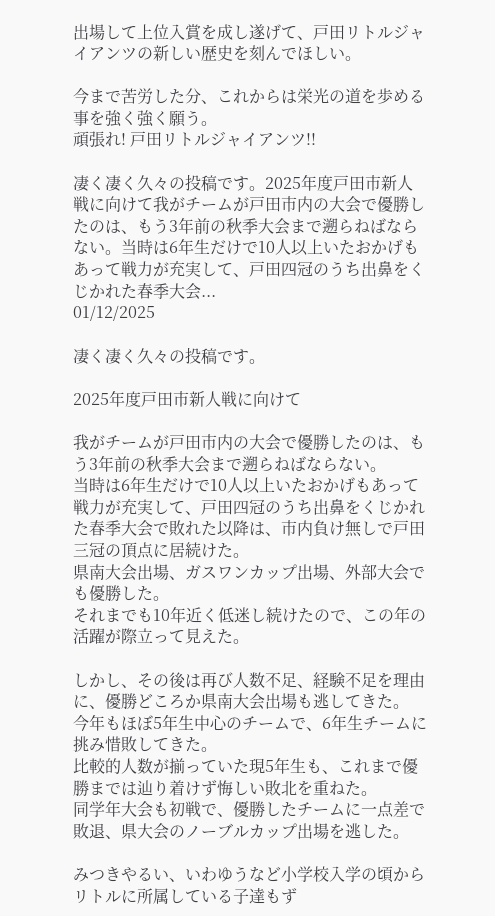出場して上位入賞を成し遂げて、戸田リトルジャイアンツの新しい歴史を刻んでほしい。

今まで苦労した分、これからは栄光の道を歩める事を強く強く願う。
頑張れ! 戸田リトルジャイアンツ!!

凄く凄く久々の投稿です。2025年度戸田市新人戦に向けて我がチームが戸田市内の大会で優勝したのは、もう3年前の秋季大会まで遡らねばならない。当時は6年生だけで10人以上いたおかげもあって戦力が充実して、戸田四冠のうち出鼻をくじかれた春季大会...
01/12/2025

凄く凄く久々の投稿です。

2025年度戸田市新人戦に向けて

我がチームが戸田市内の大会で優勝したのは、もう3年前の秋季大会まで遡らねばならない。
当時は6年生だけで10人以上いたおかげもあって戦力が充実して、戸田四冠のうち出鼻をくじかれた春季大会で敗れた以降は、市内負け無しで戸田三冠の頂点に居続けた。
県南大会出場、ガスワンカップ出場、外部大会でも優勝した。
それまでも10年近く低迷し続けたので、この年の活躍が際立って見えた。

しかし、その後は再び人数不足、経験不足を理由に、優勝どころか県南大会出場も逃してきた。
今年もほぼ5年生中心のチームで、6年生チームに挑み惜敗してきた。
比較的人数が揃っていた現5年生も、これまで優勝までは辿り着けず悔しい敗北を重ねた。
同学年大会も初戦で、優勝したチームに一点差で敗退、県大会のノーブルカップ出場を逃した。

みつきやるい、いわゆうなど小学校入学の頃からリトルに所属している子達もず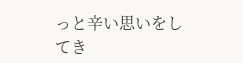っと辛い思いをしてき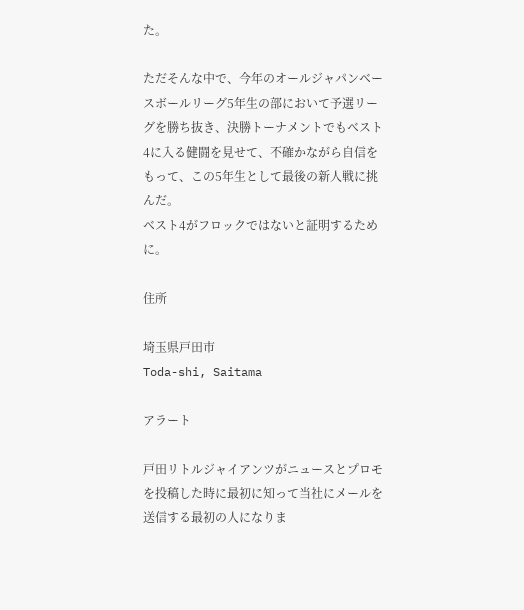た。

ただそんな中で、今年のオールジャパンベースボールリーグ5年生の部において予選リーグを勝ち抜き、決勝トーナメントでもベスト4に入る健闘を見せて、不確かながら自信をもって、この5年生として最後の新人戦に挑んだ。
ベスト4がフロックではないと証明するために。

住所

埼玉県戸田市
Toda-shi, Saitama

アラート

戸田リトルジャイアンツがニュースとプロモを投稿した時に最初に知って当社にメールを送信する最初の人になりま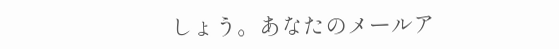しょう。あなたのメールア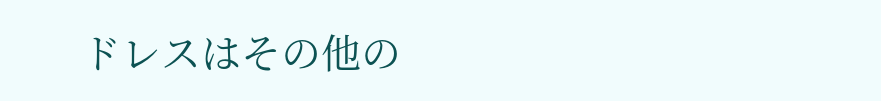ドレスはその他の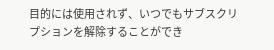目的には使用されず、いつでもサブスクリプションを解除することができ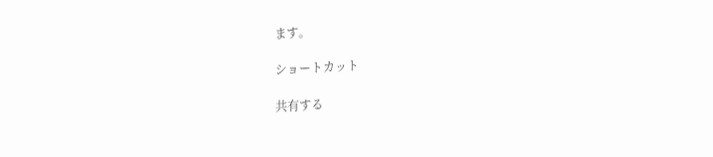ます。

ショートカット

共有する